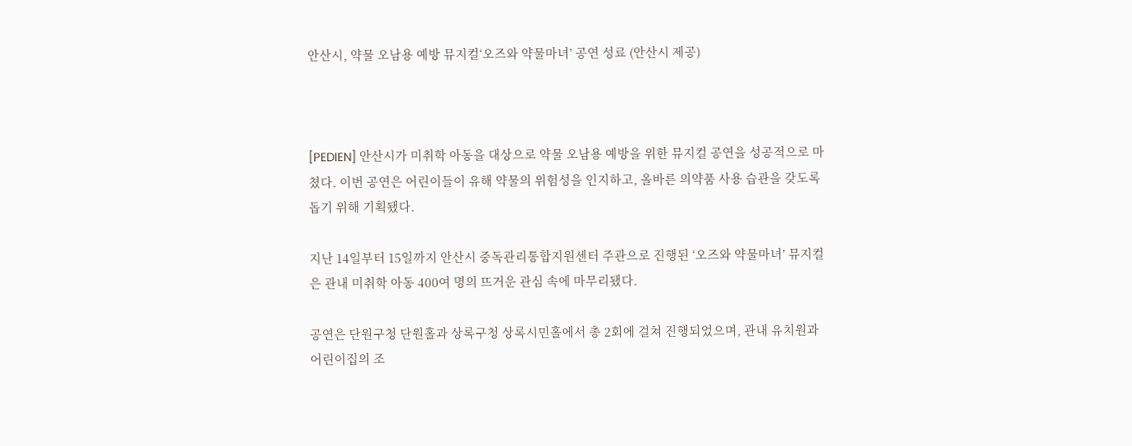안산시, 약물 오남용 예방 뮤지컬‘오즈와 약물마녀’ 공연 성료 (안산시 제공)



[PEDIEN] 안산시가 미취학 아동을 대상으로 약물 오남용 예방을 위한 뮤지컬 공연을 성공적으로 마쳤다. 이번 공연은 어린이들이 유해 약물의 위험성을 인지하고, 올바른 의약품 사용 습관을 갖도록 돕기 위해 기획됐다.

지난 14일부터 15일까지 안산시 중독관리통합지원센터 주관으로 진행된 ‘오즈와 약물마녀’ 뮤지컬은 관내 미취학 아동 400여 명의 뜨거운 관심 속에 마무리됐다.

공연은 단원구청 단원홀과 상록구청 상록시민홀에서 총 2회에 걸쳐 진행되었으며, 관내 유치원과 어린이집의 조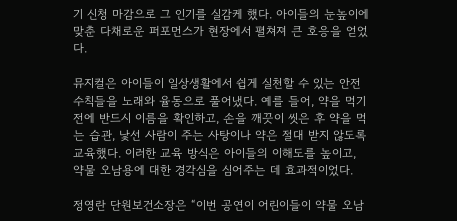기 신청 마감으로 그 인기를 실감케 했다. 아이들의 눈높이에 맞춘 다채로운 퍼포먼스가 현장에서 펼쳐져 큰 호응을 얻었다.

뮤지컬은 아이들이 일상생활에서 쉽게 실천할 수 있는 안전 수칙들을 노래와 율동으로 풀어냈다. 예를 들어, 약을 먹기 전에 반드시 이름을 확인하고, 손을 깨끗이 씻은 후 약을 먹는 습관, 낯선 사람이 주는 사탕이나 약은 절대 받지 않도록 교육했다. 이러한 교육 방식은 아이들의 이해도를 높이고, 약물 오남용에 대한 경각심을 심어주는 데 효과적이었다.

정영란 단원보건소장은 “이번 공연이 어린이들이 약물 오남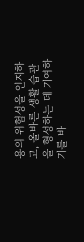용의 위험성을 인지하고, 올바른 생활 습관을 형성하는 데 기여하기를 바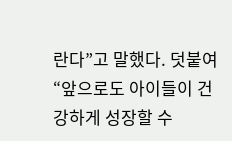란다”고 말했다. 덧붙여 “앞으로도 아이들이 건강하게 성장할 수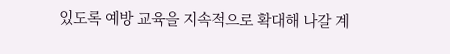있도록 예방 교육을 지속적으로 확대해 나갈 계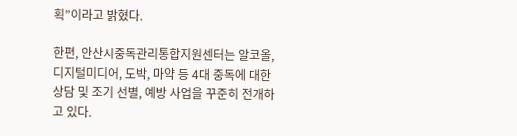획”이라고 밝혔다.

한편, 안산시중독관리통합지원센터는 알코올, 디지털미디어, 도박, 마약 등 4대 중독에 대한 상담 및 조기 선별, 예방 사업을 꾸준히 전개하고 있다.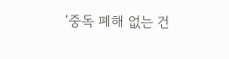‘중독 폐해 없는 건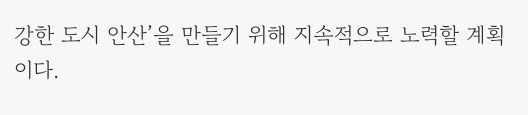강한 도시 안산’을 만들기 위해 지속적으로 노력할 계획이다.